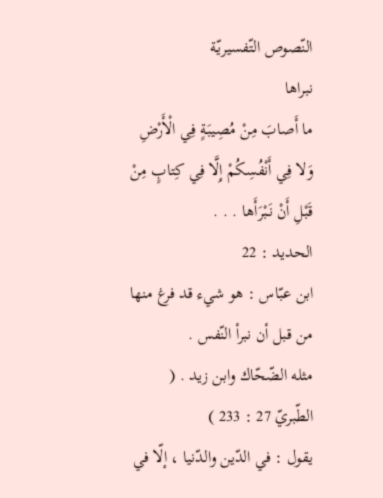النّصوص التّفسيريّة
نبراها
ما أَصابَ مِنْ مُصِيبَةٍ فِي الْأَرْضِ وَلا فِي أَنْفُسِكُمْ إِلَّا فِي كِتابٍ مِنْ قَبْلِ أَنْ نَبْرَأَها . . .
الحديد : 22
ابن عبّاس : هو شيء قد فرغ منها من قبل أن نبرأ النّفس .
مثله الضّحّاك وابن زيد . ( الطّبريّ 27 : 233 )
يقول : في الدّين والدّنيا ، إلّا في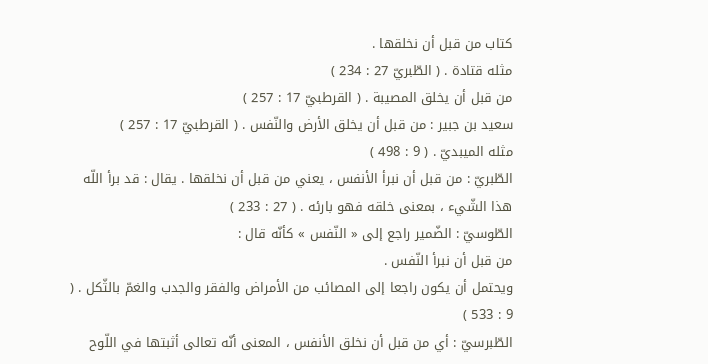كتاب من قبل أن نخلقها .
مثله قتادة . ( الطّبريّ 27 : 234 )
من قبل أن يخلق المصيبة . ( القرطبيّ 17 : 257 )
سعيد بن جبير : من قبل أن يخلق الأرض والنّفس . ( القرطبيّ 17 : 257 )
مثله الميبديّ . ( 9 : 498 )
الطّبريّ : من قبل أن نبرأ الأنفس ، يعني من قبل أن نخلقها . يقال : قد برأ اللّه هذا الشّيء ، بمعنى خلقه فهو بارئه . ( 27 : 233 )
الطّوسيّ : الضّمير راجع إلى « النّفس » كأنّه قال :
من قبل أن نبرأ النّفس .
ويحتمل أن يكون راجعا إلى المصائب من الأمراض والفقر والجدب والغمّ بالثّكل . ( 9 : 533 )
الطّبرسيّ : أي من قبل أن نخلق الأنفس ، المعنى أنّه تعالى أثبتها في اللّوح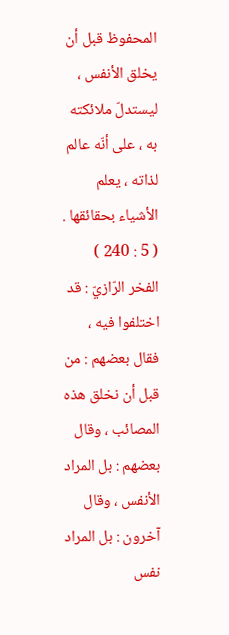المحفوظ قبل أن يخلق الأنفس ، ليستدلّ ملائكته به ، على أنّه عالم لذاته ، يعلم الأشياء بحقائقها . ( 5 : 240 )
الفخر الرّازيّ : قد اختلفوا فيه ، فقال بعضهم : من قبل أن نخلق هذه المصائب ، وقال بعضهم : بل المراد الأنفس ، وقال آخرون : بل المراد نفس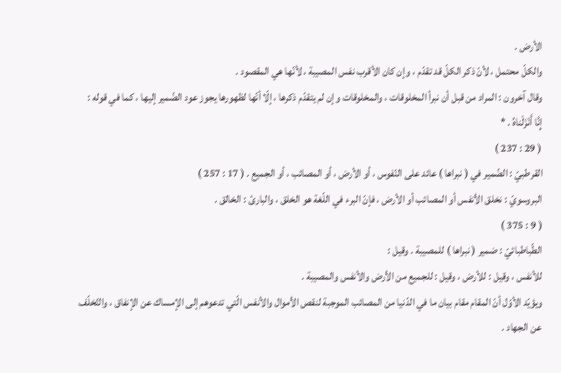الأرض .
والكلّ محتمل ، لأنّ ذكر الكلّ قد تقدّم ، وإن كان الأقرب نفس المصيبة ، لأنّها هي المقصود .
وقال آخرون : المراد من قبل أن نبرأ المخلوقات ، والمخلوقات وإن لم يتقدّم ذكرها ، إلّا أنّها لظهورها يجوز عود الضّمير إليها ، كما في قوله :
إِنَّا أَنْزَلْناهُ . *
( 29 : 237 )
القرطبيّ : الضّمير في ( نبراها ) عائد على النّفوس ، أو الأرض ، أو المصائب ، أو الجميع . ( 17 : 257 )
البروسويّ : نخلق الأنفس أو المصائب أو الأرض ، فإنّ البرء في اللّغة هو الخلق ، والبارئ : الخالق .
( 9 : 375 )
الطّباطبائيّ : ضمير ( نبراها ) للمصيبة . وقيل :
للأنفس ، وقيل : للأرض ، وقيل : للجميع من الأرض والأنفس والمصيبة .
ويؤيّد الأوّل أنّ المقام مقام بيان ما في الدّنيا من المصائب الموجبة لنقص الأموال والأنفس الّتي تدعوهم إلى الإمساك عن الإنفاق ، والتّخلّف عن الجهاد .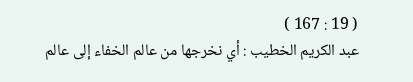( 19 : 167 )
عبد الكريم الخطيب : أي نخرجها من عالم الخفاء إلى عالم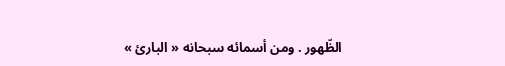الظّهور . ومن أسمائه سبحانه « البارئ »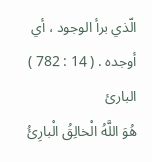الّذي برأ الوجود ، أي أوجده . ( 14 : 782 )
البارئ
هُوَ اللَّهُ الْخالِقُ الْبارِئُ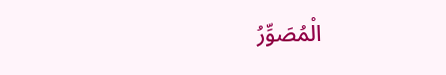الْمُصَوِّرُ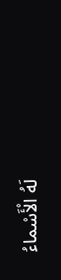لَهُ الْأَسْماءُ